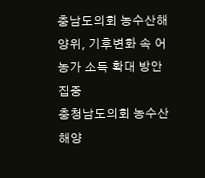충남도의회 농수산해양위, 기후변화 속 어농가 소득 확대 방안 집중
충청남도의회 농수산해양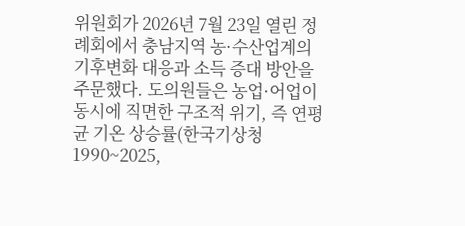위원회가 2026년 7월 23일 열린 정례회에서 충남지역 농·수산업계의 기후변화 대응과 소득 증대 방안을 주문했다. 도의원들은 농업·어업이 동시에 직면한 구조적 위기, 즉 연평균 기온 상승률(한국기상청 1990~2025,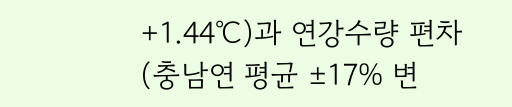+1.44℃)과 연강수량 편차(충남연 평균 ±17% 변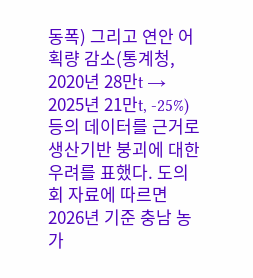동폭) 그리고 연안 어획량 감소(통계청, 2020년 28만t → 2025년 21만t, -25%) 등의 데이터를 근거로 생산기반 붕괴에 대한 우려를 표했다. 도의회 자료에 따르면 2026년 기준 충남 농가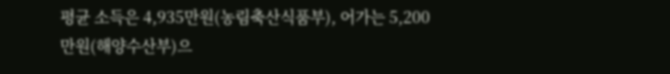평균 소득은 4,935만원(농림축산식품부), 어가는 5,200만원(해양수산부)으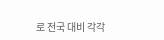로 전국 대비 각각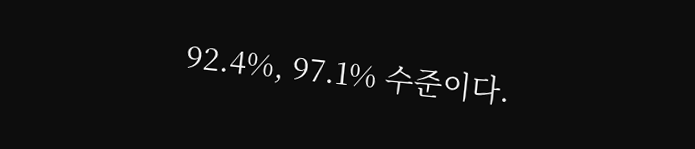92.4%, 97.1% 수준이다.